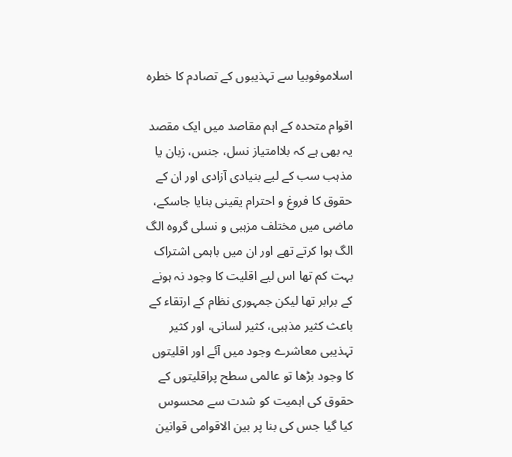اسلاموفوبیا سے تہذیبوں کے تصادم کا خطرہ

اقوام متحدہ کے اہم مقاصد میں ایک مقصد یہ بھی ہے کہ بلاامتیاز نسل، جنس، زبان یا مذہب سب کے لیے بنیادی آزادی اور ان کے حقوق کا فروغ و احترام یقینی بنایا جاسکے، ماضی میں مختلف مزہبی و نسلی گروہ الگ الگ ہوا کرتے تھے اور ان میں باہمی اشتراک بہت کم تھا اس لیے اقلیت کا وجود نہ ہونے کے برابر تھا لیکن جمہوری نظام کے ارتقاء کے باعث کثیر مذہبی، کثیر لسانی، اور کثیر تہذیبی معاشرے وجود میں آئے اور اقلیتوں کا وجود بڑھا تو عالمی سطح پراقلیتوں کے حقوق کی اہمیت کو شدت سے محسوس کیا گیا جس کی بنا پر بین الاقوامی قوانین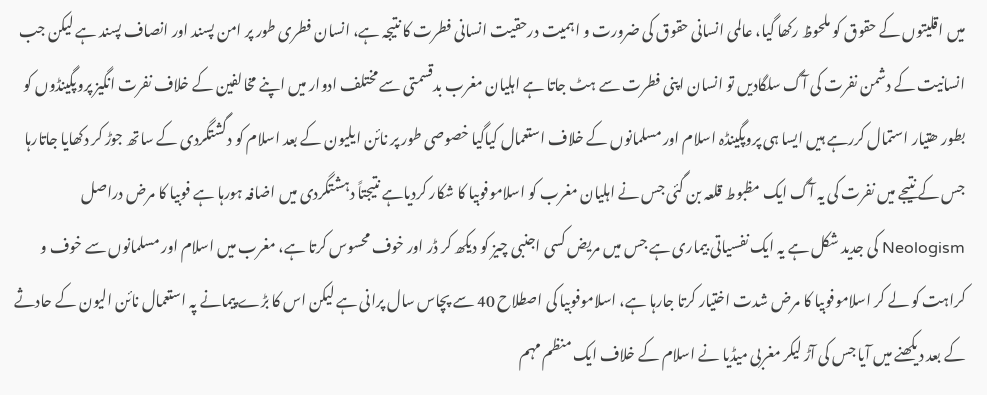میں اقلیتوں کے حقوق کو ملحوظ رکھا گیا، عالمی انسانی حقوق کی ضرورت و اہمیت درحقیت انسانی فطرت کا نتیجہ ہے، انسان فطری طور پر امن پسند اور انصاف پسند ہے لیکن جب انسانیت کے دشمن نفرت کی آگ سلگادیں تو انسان اپنی فطرت سے ہٹ جاتا ہے اہلیان مغرب بدقسمتی سے مختلف ادوار میں اپنے مخالفین کے خلاف نفرت انگیز پروپگینڈوں کو بطور ھتیار استمال کررہے ہیں ایسا ہی پروپگینڈہ اسلام اور مسلمانوں کے خلاف استعمال کیاگیا خصوصی طور پر نائن ایلیون کے بعد اسلام کو دگشتگردی کے ساتھ جوڑ کر دکھایا جاتارہا جس کے نتیجے میں نفرت کی یہ آگ ایک مظبوط قلعہ بن گئی جس نے اہلیان مغرب کو اسلاموفوبیا کا شکار کردیاہے نتیجتاً دہشتگردی میں اضافہ ہورہا ہے فوبیا کا مرض دراصل Neologism کی جدید شکل ہے یہ ایک نفسیاتی بیماری ہے جس میں مریض کسی اجنبی چیز کو دیکھ کر ڈر اور خوف محسوس کرتا ہے، مغرب میں اسلام اور مسلمانوں سے خوف و کراہت کو لے کر اسلاموفوبیا کا مرض شدت اختیار کرتا جارہا ہے، اسلاموفوبیا کی اصطلاح 40 سے پچاس سال پرانی ہے لیکن اس کا بڑے پیمانے پہ استعمال نائن الیون کے حادثے کے بعد دیکھنے میں آیا جس کی آڑ لیکر مغربی میڈیا نے اسلام کے خلاف ایک منظم مہم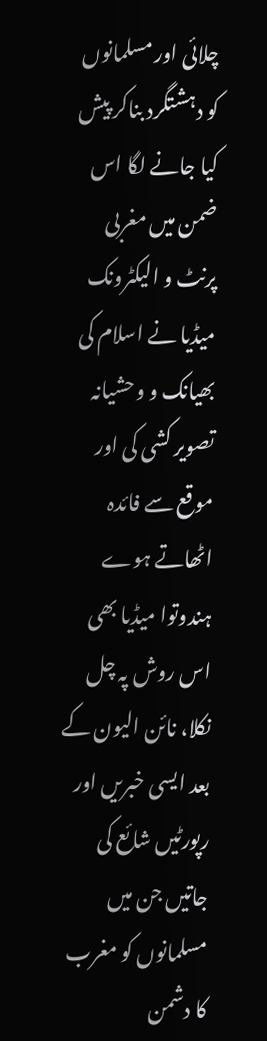چلائی اور مسلمانوں کو دہشتگرد بناکر پیش کیا جانے لگا اس ضمن میں مغربی پرنٹ و الیکٹرونک میڈیا نے اسلام کی بھیانک و وحشیانہ تصویر کشی کی اور موقع سے فائدہ اٹھاتے ہوے ہندوتوا میڈیا بھی اس روش پہ چل نکلا، نائن الیون کے بعد ایسی خبریں اور رپورٹیں شائع کی جاتیں جن میں مسلمانوں کو مغرب کا دشمن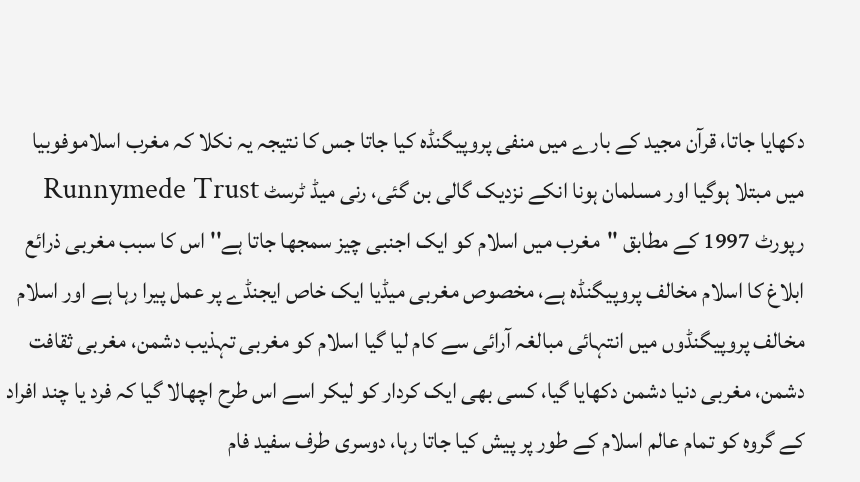دکھایا جاتا، قرآن مجید کے بارے میں منفی پروپیگنڈہ کیا جاتا جس کا نتیجہ یہ نکلا کہ مغرب اسلاموفوبیا میں مبتلا ہوگیا اور مسلمان ہونا انکے نزدیک گالی بن گئی، رنی میڈ ٹرسٹ Runnymede Trust رپورٹ 1997 کے مطابق ''مغرب میں اسلام کو ایک اجنبی چیز سمجھا جاتا ہے'' اس کا سبب مغربی ذرائع ابلاغ کا اسلام مخالف پروپیگنڈہ ہے، مخصوص مغربی میڈیا ایک خاص ایجنڈے پر عمل پیرا رہا ہے اور اسلام مخالف پروپیگنڈوں میں انتہائی مبالغہ آرائی سے کام لیا گیا اسلام کو مغربی تہذیب دشمن، مغربی ثقافت دشمن، مغربی دنیا دشمن دکھایا گیا، کسی بھی ایک کردار کو لیکر اسے اس طرح اچھالا گیا کہ فرد یا چند افراد کے گروہ کو تمام عالم اسلام کے طور پر پیش کیا جاتا رہا، دوسری طرف سفید فام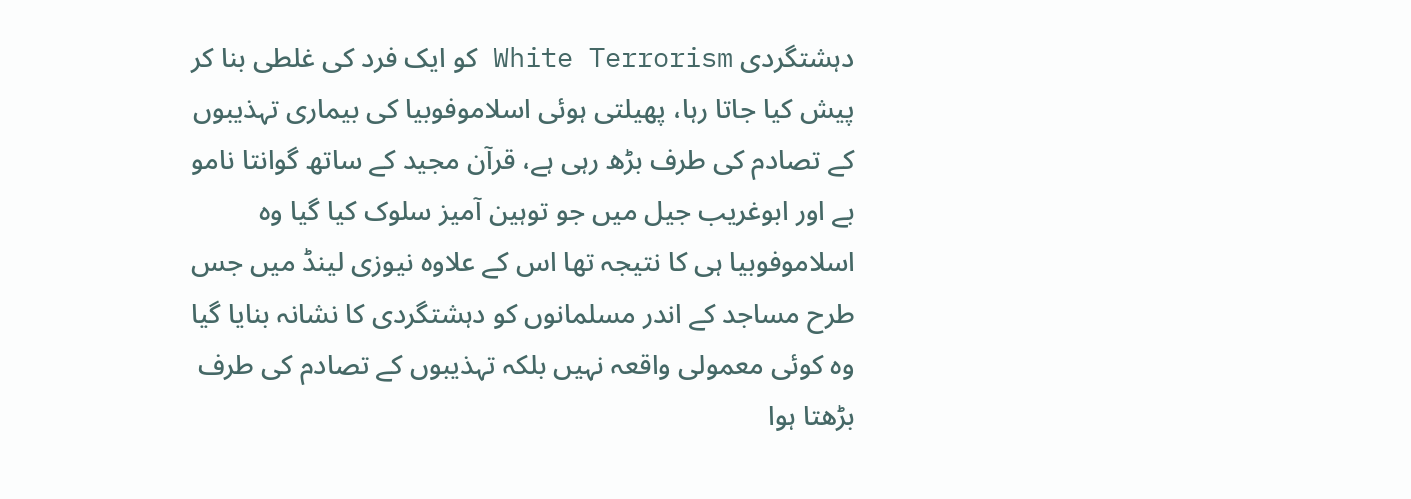دہشتگردی White Terrorism کو ایک فرد کی غلطی بنا کر پیش کیا جاتا رہا، پھیلتی ہوئی اسلاموفوبیا کی بیماری تہذیبوں کے تصادم کی طرف بڑھ رہی ہے، قرآن مجید کے ساتھ گوانتا نامو بے اور ابوغریب جیل میں جو توہین آمیز سلوک کیا گیا وہ اسلاموفوبیا ہی کا نتیجہ تھا اس کے علاوہ نیوزی لینڈ میں جس طرح مساجد کے اندر مسلمانوں کو دہشتگردی کا نشانہ بنایا گیا وہ کوئی معمولی واقعہ نہیں بلکہ تہذیبوں کے تصادم کی طرف بڑھتا ہوا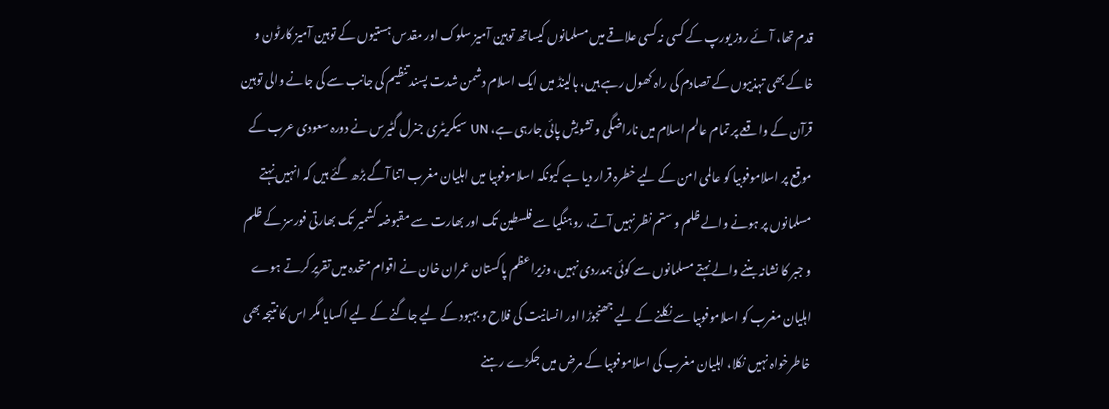قدم تھا، آئے روز یورپ کے کسی نہ کسی علاقے میں مسلمانوں کیساتھ توہین آمیز سلوک اور مقدس ہستیوں کے توہین آمیز کارٹون و خاکے بھی تہذیبوں کے تصادم کی راہ کھول رہے ہیں، ہالینڈ میں ایک اسلام دشمن شدت پسند تنظیم کی جانب سے کی جانے والی توہین قرآن کے واقعے پر تمام عالم اسلام میں ناراضگی و تشویش پائی جارہی ہے، UN سیکریٹری جنرل گٹیرس نے دورہ سعودی عرب کے موقع پر اسلاموفوبیا کو عالمی امن کے لیے خطرہ قرار دیا ہے کیونکہ اسلاموفوبیا میں اہلیان مغرب اتنا آگے بڑھ گئے ہیں کہ انہیں نہتے مسلمانوں پر ہونے والے ظلم و ستم نظر نہیں آتے، روہنگیا سے فلسطین تک اور بھارت سے مقبوضہ کشمیر تک بھارتی فورسز کے ظلم و جبر کا نشانہ بننے والے نہتے مسلمانوں سے کوئی ہمدردی نہیں، وزیراعظم پاکستان عمران خان نے اقوام متحدہ میں تقریر کرتے ہوے اہلیان مغرب کو اسلاموفوبیا سے نکلنے کے لیے جھنجوڑا اور انسانیت کی فلاح و بہبود کے لیے جاگنے کے لیے اکسایا مگر اس کا نتیجہ بھی خاطرخواہ نہیں نکلا، اہلیان مغرب کی اسلاموفوبیا کے مرض میں جکڑے رہنے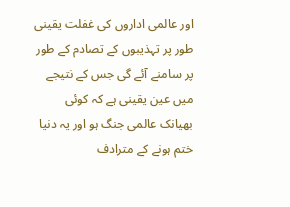اور عالمی اداروں کی غفلت یقینی طور پر تہذیبوں کے تصادم کے طور پر سامنے آئے گی جس کے نتیجے میں عین یقینی ہے کہ کوئی بھیانک عالمی جنگ ہو اور یہ دنیا ختم ہونے کے مترادف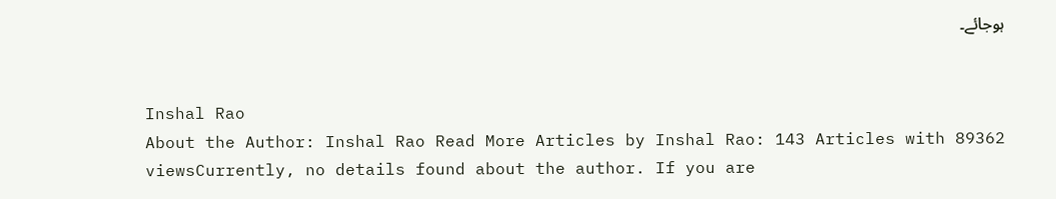ہوجائے۔


Inshal Rao
About the Author: Inshal Rao Read More Articles by Inshal Rao: 143 Articles with 89362 viewsCurrently, no details found about the author. If you are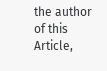the author of this Article,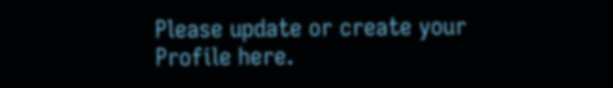Please update or create your Profile here.